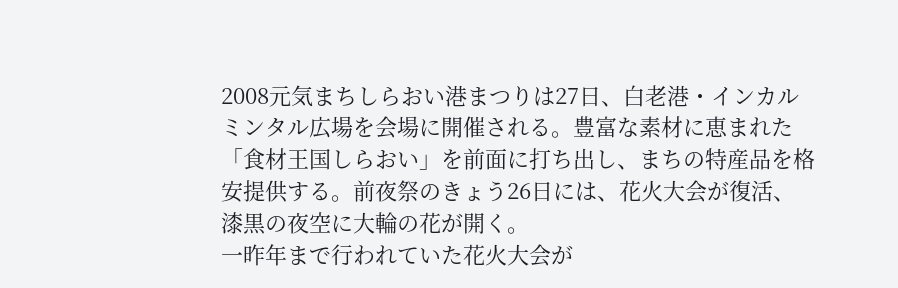2008元気まちしらおい港まつりは27日、白老港・インカルミンタル広場を会場に開催される。豊富な素材に恵まれた「食材王国しらおい」を前面に打ち出し、まちの特産品を格安提供する。前夜祭のきょう26日には、花火大会が復活、漆黒の夜空に大輪の花が開く。
一昨年まで行われていた花火大会が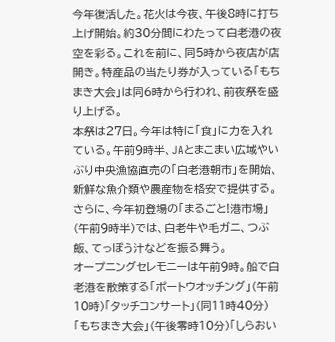今年復活した。花火は今夜、午後8時に打ち上げ開始。約30分間にわたって白老港の夜空を彩る。これを前に、同5時から夜店が店開き。特産品の当たり券が入っている「もちまき大会」は同6時から行われ、前夜祭を盛り上げる。
本祭は27日。今年は特に「食」に力を入れている。午前9時半、JAとまこまい広域やいぶり中央漁協直売の「白老港朝市」を開始、新鮮な魚介類や農産物を格安で提供する。さらに、今年初登場の「まるごと!港市場」(午前9時半)では、白老牛や毛ガニ、つぶ飯、てっぽう汁などを振る舞う。
オープニングセレモニーは午前9時。船で白老港を散策する「ポートウオッチング」(午前10時)「タッチコンサート」(同11時40分)「もちまき大会」(午後零時10分)「しらおい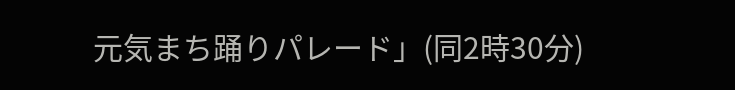元気まち踊りパレード」(同2時30分)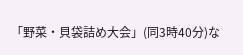「野菜・貝袋詰め大会」(同3時40分)な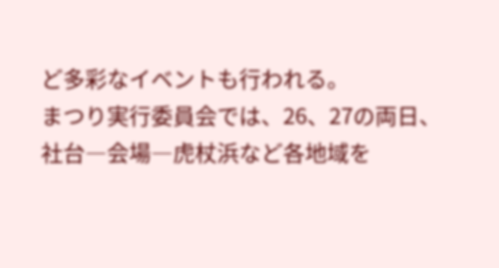ど多彩なイベントも行われる。
まつり実行委員会では、26、27の両日、社台―会場―虎杖浜など各地域を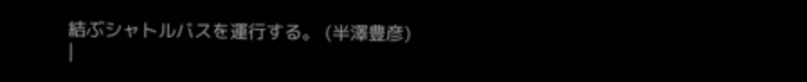結ぶシャトルバスを運行する。 (半澤豊彦)
|